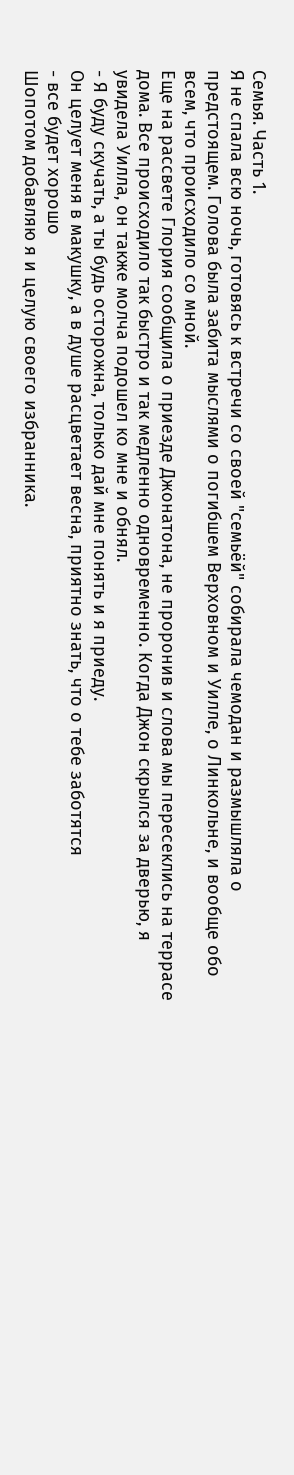Семья. Часть 1.
Я не спала всю ночь, готовясь к встречи со своей "семьёй" собирала чемодан и размышляла о предстоящем. Голова была забита мыслями о погибшем Верховном и Уилле, о Линкольне, и вообще обо всем, что происходило со мной.
Еще на рассвете Глория сообщила о приезде Джонатона, не проронив и слова мы пересеклись на террасе дома. Все происходило так быстро и так медленно одновременно. Когда Джон скрылся за дверью, я увидела Уилла, он также молча подошел ко мне и обнял.
- Я буду скучать, а ты будь осторожна, только дай мне понять и я приеду.
Он целует меня в макушку, а в душе расцветает весна, приятно знать, что о тебе заботятся
- все будет хорошо
Шопотом добавляю я и целую своего избранника.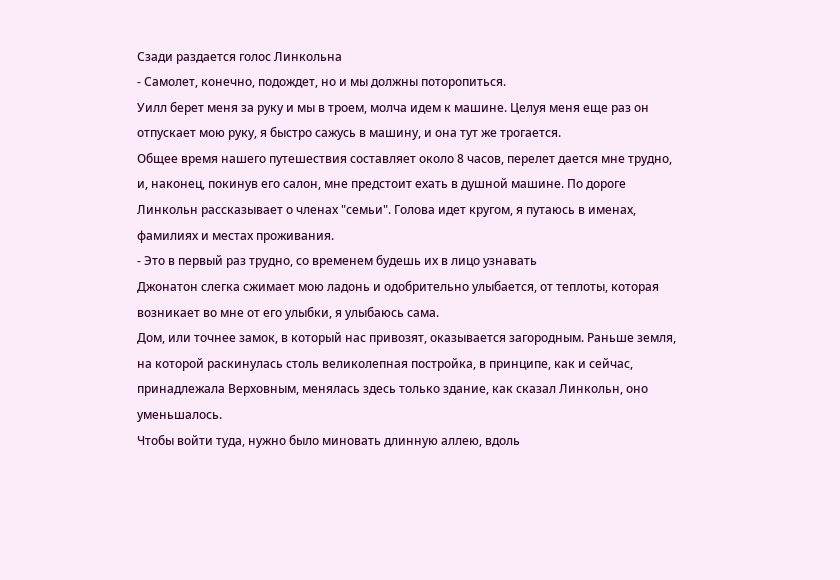Сзади раздается голос Линкольна
- Самолет, конечно, подождет, но и мы должны поторопиться.
Уилл берет меня за руку и мы в троем, молча идем к машине. Целуя меня еще раз он отпускает мою руку, я быстро сажусь в машину, и она тут же трогается.
Общее время нашего путешествия составляет около 8 часов, перелет дается мне трудно, и, наконец, покинув его салон, мне предстоит ехать в душной машине. По дороге Линкольн рассказывает о членах "семьи". Голова идет кругом, я путаюсь в именах, фамилиях и местах проживания.
- Это в первый раз трудно, со временем будешь их в лицо узнавать
Джонатон слегка сжимает мою ладонь и одобрительно улыбается, от теплоты, которая возникает во мне от его улыбки, я улыбаюсь сама.
Дом, или точнее замок, в который нас привозят, оказывается загородным. Раньше земля, на которой раскинулась столь великолепная постройка, в принципе, как и сейчас, принадлежала Верховным, менялась здесь только здание, как сказал Линкольн, оно уменьшалось.
Чтобы войти туда, нужно было миновать длинную аллею, вдоль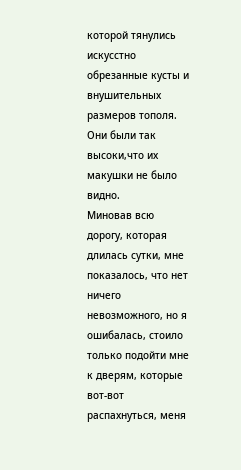которой тянулись искусстно обрезанные кусты и внушительных размеров тополя. Они были так высоки,что их макушки не было видно.
Миновав всю дорогу, которая длилась сутки, мне показалось, что нет ничего невозможного, но я ошибалась, стоило только подойти мне к дверям, которые вот-вот распахнуться, меня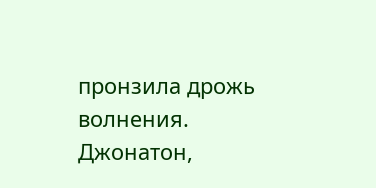пронзила дрожь волнения. Джонатон,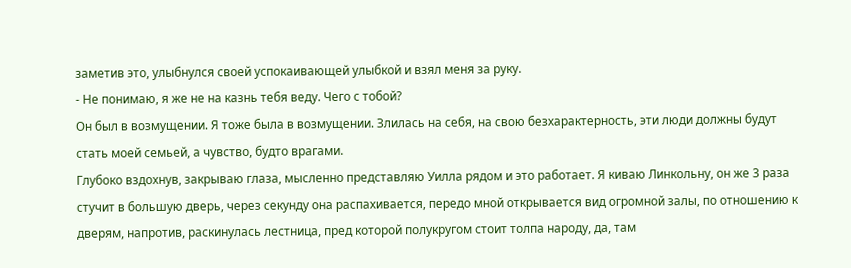заметив это, улыбнулся своей успокаивающей улыбкой и взял меня за руку.
- Не понимаю, я же не на казнь тебя веду. Чего с тобой?
Он был в возмущении. Я тоже была в возмущении. Злилась на себя, на свою безхарактерность, эти люди должны будут стать моей семьей, а чувство, будто врагами.
Глубоко вздохнув, закрываю глаза, мысленно представляю Уилла рядом и это работает. Я киваю Линкольну, он же 3 раза стучит в большую дверь, через секунду она распахивается, передо мной открывается вид огромной залы, по отношению к дверям, напротив, раскинулась лестница, пред которой полукругом стоит толпа народу, да, там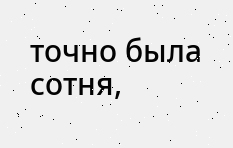точно была сотня,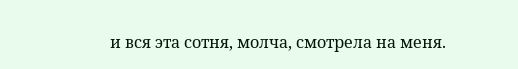и вся эта сотня, молча, смотрела на меня.